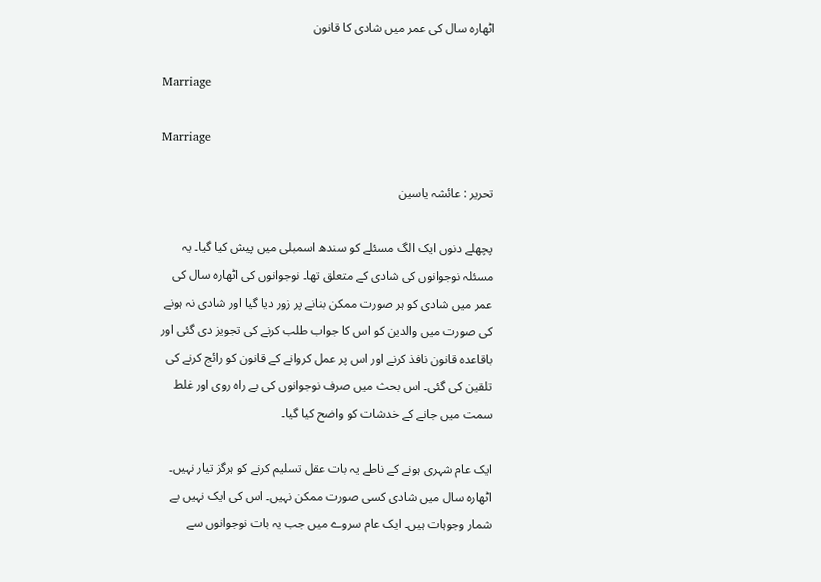اٹھارہ سال کی عمر میں شادی کا قانون

Marriage

Marriage

تحریر : عائشہ یاسین

پچھلے دنوں ایک الگ مسئلے کو سندھ اسمبلی میں پیش کیا گیا۔ یہ مسئلہ نوجوانوں کی شادی کے متعلق تھا۔ نوجوانوں کی اٹھارہ سال کی عمر میں شادی کو ہر صورت ممکن بنانے پر زور دیا گیا اور شادی نہ ہونے کی صورت میں والدین کو اس کا جواب طلب کرنے کی تجویز دی گئی اور باقاعدہ قانون نافذ کرنے اور اس پر عمل کروانے کے قانون کو رائج کرنے کی تلقین کی گئی۔ اس بحث میں صرف نوجوانوں کی بے راہ روی اور غلط سمت میں جانے کے خدشات کو واضح کیا گیا۔

ایک عام شہری ہونے کے ناطے یہ بات عقل تسلیم کرنے کو ہرگز تیار نہیں۔ اٹھارہ سال میں شادی کسی صورت ممکن نہیں۔ اس کی ایک نہیں بے شمار وجوہات ہیں۔ ایک عام سروے میں جب یہ بات نوجوانوں سے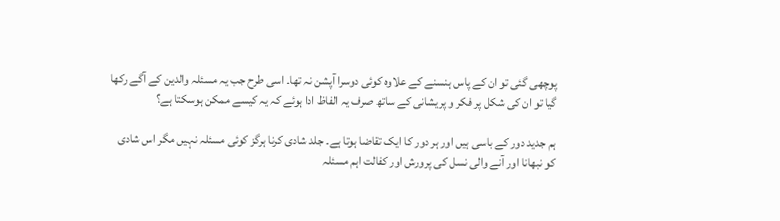پوچھی گئی تو ان کے پاس ہنسنے کے علاوہ کوئی دوسرا آپشن نہ تھا۔ اسی طرح جب یہ مسئلہ والدین کے آگے رکھا گیا تو ان کی شکل پر فکر و پریشانی کے ساتھ صرف یہ الفاظ ادا ہوئے کہ یہ کیسے ممکن ہوسکتا ہے؟

ہم جدید دور کے باسی ہیں اور ہر دور کا ایک تقاضا ہوتا ہے۔ جلد شادی کرنا ہرگز کوئی مسئلہ نہیں مگر اس شادی کو نبھانا اور آنے والی نسل کی پرورش اور کفالت اہم مسئلہ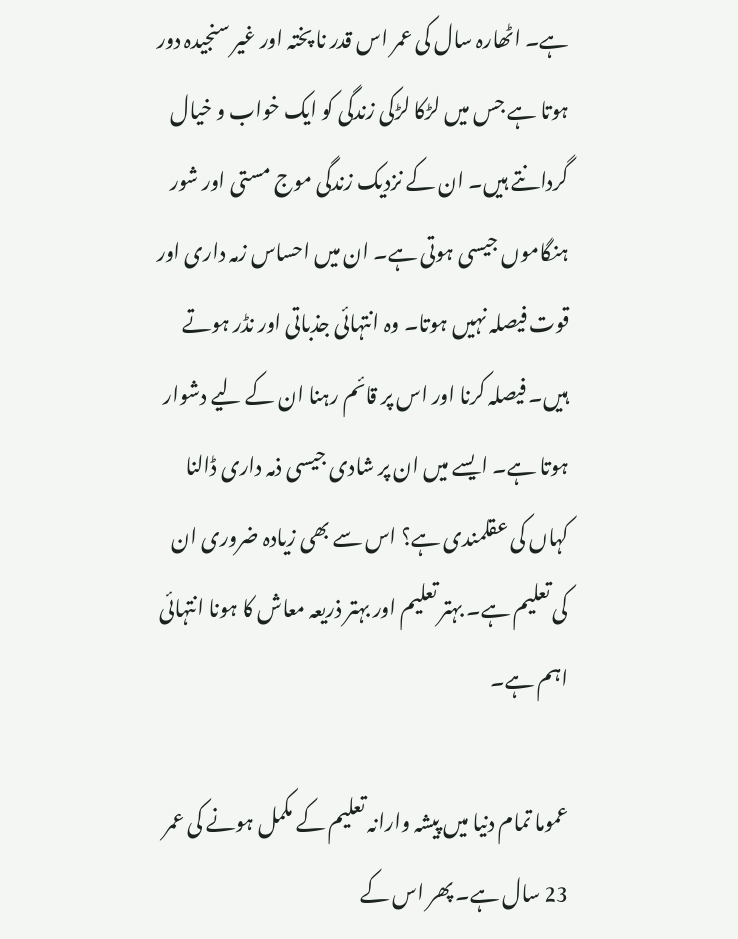ہے۔ اٹھارہ سال کی عمر اس قدر نا پختہ اور غیر سنجیدہ دور ہوتا ہے جس میں لڑکا لڑکی زندگی کو ایک خواب و خیال گردانتے ہیں۔ ان کے نزدیک زندگی موج مستی اور شور ہنگاموں جیسی ہوتی ہے۔ ان میں احساس زمہ داری اور قوت فیصلہ نہیں ہوتا۔ وہ انتہائی جذباتی اور نڈر ہوتے ہیں۔ فیصلہ کرنا اور اس پر قائم رہنا ان کے لیے دشوار ہوتا ہے۔ ایسے میں ان پر شادی جیسی ذمہ داری ڈالنا کہاں کی عقلمندی ہے؟ اس سے بھی زیادہ ضروری ان کی تعلیم ہے۔ بہتر تعلیم اور بہتر ذریعہ معاش کا ہونا انتہائی اہم ہے۔

عموما تمام دنیا میں پیشہ وارانہ تعلیم کے مکمل ہونے کی عمر 23 سال ہے۔ پھر اس کے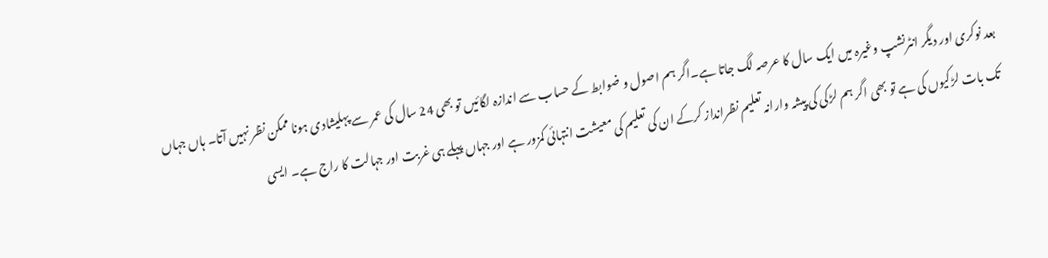بعد نوکری اور دیگر انٹرنشپ وغیرہ میں ایک سال کا عرصہ لگ جاتا ہے۔اگر ہم اصول و ضوابط کے حساب سے اندازہ لگائیں تو بھی 24 سال کی عمر سے پہلیشادی ہونا ممکن نظر نہیں آتا۔ ہاں جہاں تک بات لڑکیوں کی ہے تو بھی اگر ہم لڑکی کی پیشہ وارانہ تعلیم نظرانداز کرکے ان کی تعلیم کی معیشت انتہائی کمزور ہے اور جہاں پہلے ہی غربت اور جہالت کا راج ہے۔ ایسی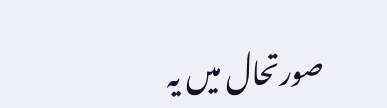صورتحال میں یہ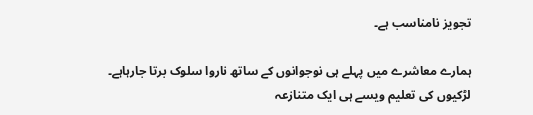تجویز نامناسب ہے۔

ہمارے معاشرے میں پہلے ہی نوجوانوں کے ساتھ ناروا سلوک برتا جارہاہے۔ لڑکیوں کی تعلیم ویسے ہی ایک متنازعہ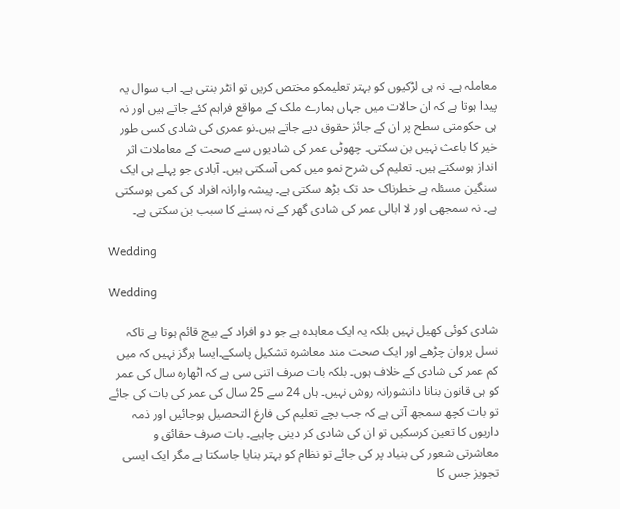معاملہ ہے۔ نہ ہی لڑکیوں کو بہتر تعلیمکو مختص کریں تو انٹر بنتی ہے۔ اب سوال یہ پیدا ہوتا ہے کہ ان حالات میں جہاں ہمارے ملک کے مواقع فراہم کئے جاتے ہیں اور نہ ہی حکومتی سطح پر ان کے جائز حقوق دیے جاتے ہیں۔نو عمری کی شادی کسی طور خیر کا باعث نہیں بن سکتی۔ چھوٹی عمر کی شادیوں سے صحت کے معاملات اثر انداز ہوسکتے ہیں۔ تعلیم کی شرح نمو میں کمی آسکتی ہیں۔ آبادی جو پہلے ہی ایک سنگین مسئلہ ہے خطرناک حد تک بڑھ سکتی ہے۔ پیشہ وارانہ افراد کی کمی ہوسکتی ہے۔ نہ سمجھی اور لا ابالی عمر کی شادی گھر کے نہ بسنے کا سبب بن سکتی ہے۔

Wedding

Wedding

شادی کوئی کھیل نہیں بلکہ یہ ایک معاہدہ ہے جو دو افراد کے بیچ قائم ہوتا ہے تاکہ نسل پروان چڑھے اور ایک صحت مند معاشرہ تشکیل پاسکے۔ایسا ہرگز نہیں کہ میں کم عمر کی شادی کے خلاف ہوں۔ بلکہ بات صرف اتنی سی ہے کہ اٹھارہ سال کی عمر کو ہی قانون بنانا دانشورانہ روش نہیں۔ ہاں 24 سے 25 سال کی عمر کی بات کی جائے تو بات کچھ سمجھ آتی ہے کہ جب بچے تعلیم کی فارغ التحصیل ہوجائیں اور ذمہ داریوں کا تعین کرسکیں تو ان کی شادی کر دینی چاہیے۔ بات صرف حقائق و معاشرتی شعور کی بنیاد پر کی جائے تو نظام کو بہتر بنایا جاسکتا ہے مگر ایک ایسی تجویز جس کا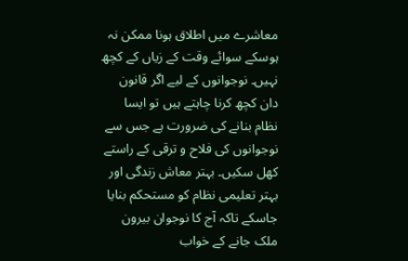معاشرے میں اطلاق ہونا ممکن نہ ہوسکے سوائے وقت کے زیاں کے کچھ نہیں۔ نوجوانوں کے لیے اگر قانون دان کچھ کرنا چاہتے ہیں تو ایسا نظام بنانے کی ضرورت ہے جس سے نوجوانوں کی فلاح و ترقی کے راستے کھل سکیں۔ بہتر معاش زندگی اور بہتر تعلیمی نظام کو مستحکم بنایا جاسکے تاکہ آج کا نوجوان بیرون ملک جانے کے خواب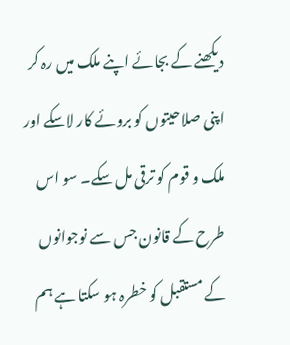دیکھنے کے بجائے اپنے ملک میں رہ کر اپنی صلاحیتوں کو بروئے کار لاسکے اور ملک و قوم کو ترقی مل سکے۔ سو اس طرح کے قانون جس سے نوجوانوں کے مستقبل کو خطرہ ہو سکتا ہے ہم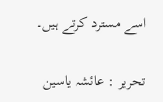اسے مسترد کرتے ہیں۔

تحریر : عائشہ یاسین